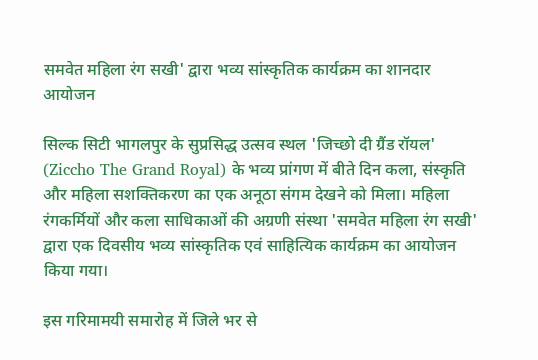समवेत महिला रंग सखी' द्वारा भव्य सांस्कृतिक कार्यक्रम का शानदार आयोजन

सिल्क सिटी भागलपुर के सुप्रसिद्ध उत्सव स्थल 'जिच्छो दी ग्रैंड रॉयल' (Ziccho The Grand Royal) के भव्य प्रांगण में बीते दिन कला, संस्कृति और महिला सशक्तिकरण का एक अनूठा संगम देखने को मिला। महिला रंगकर्मियों और कला साधिकाओं की अग्रणी संस्था 'समवेत महिला रंग सखी' द्वारा एक दिवसीय भव्य सांस्कृतिक एवं साहित्यिक कार्यक्रम का आयोजन किया गया।

इस गरिमामयी समारोह में जिले भर से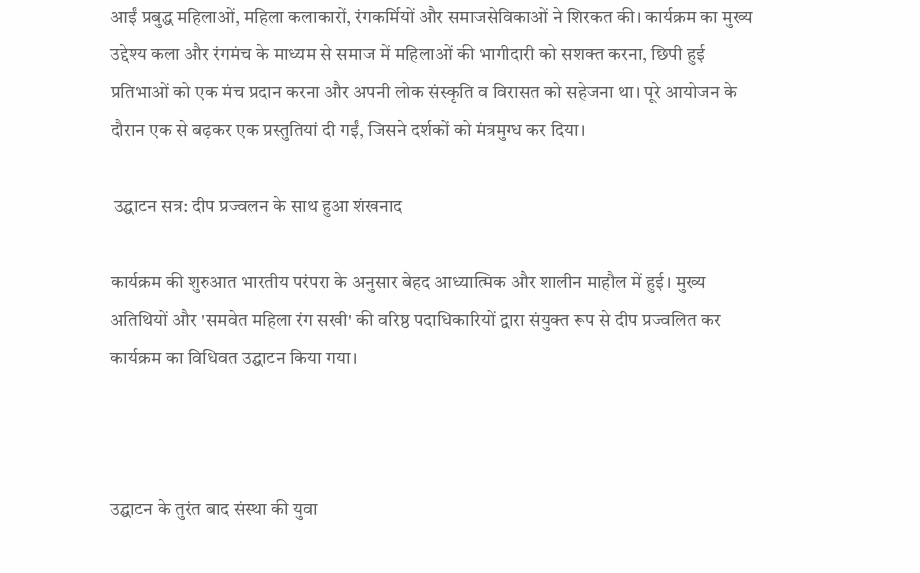आईं प्रबुद्ध महिलाओं, महिला कलाकारों, रंगकर्मियों और समाजसेविकाओं ने शिरकत की। कार्यक्रम का मुख्य उद्देश्य कला और रंगमंच के माध्यम से समाज में महिलाओं की भागीदारी को सशक्त करना, छिपी हुई प्रतिभाओं को एक मंच प्रदान करना और अपनी लोक संस्कृति व विरासत को सहेजना था। पूरे आयोजन के दौरान एक से बढ़कर एक प्रस्तुतियां दी गईं, जिसने दर्शकों को मंत्रमुग्ध कर दिया।

 उद्घाटन सत्र: दीप प्रज्वलन के साथ हुआ शंखनाद

कार्यक्रम की शुरुआत भारतीय परंपरा के अनुसार बेहद आध्यात्मिक और शालीन माहौल में हुई। मुख्य अतिथियों और 'समवेत महिला रंग सखी' की वरिष्ठ पदाधिकारियों द्वारा संयुक्त रूप से दीप प्रज्वलित कर कार्यक्रम का विधिवत उद्घाटन किया गया।



उद्घाटन के तुरंत बाद संस्था की युवा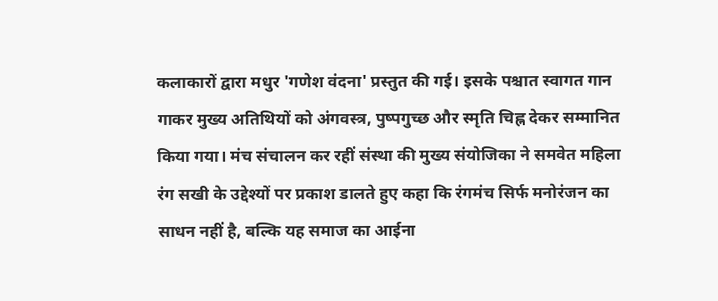कलाकारों द्वारा मधुर 'गणेश वंदना' प्रस्तुत की गई। इसके पश्चात स्वागत गान गाकर मुख्य अतिथियों को अंगवस्त्र, पुष्पगुच्छ और स्मृति चिह्न देकर सम्मानित किया गया। मंच संचालन कर रहीं संस्था की मुख्य संयोजिका ने समवेत महिला रंग सखी के उद्देश्यों पर प्रकाश डालते हुए कहा कि रंगमंच सिर्फ मनोरंजन का साधन नहीं है, बल्कि यह समाज का आईना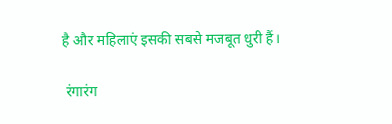है और महिलाएं इसकी सबसे मजबूत धुरी हैं।

 रंगारंग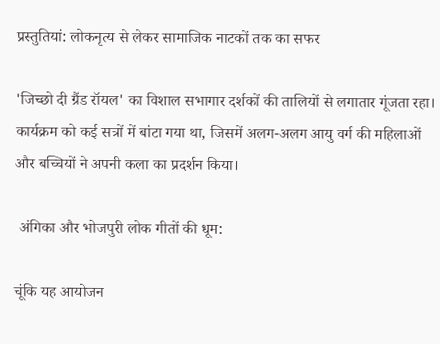प्रस्तुतियां: लोकनृत्य से लेकर सामाजिक नाटकों तक का सफर

'जिच्छो दी ग्रैंड रॉयल' का विशाल सभागार दर्शकों की तालियों से लगातार गूंजता रहा। कार्यक्रम को कई सत्रों में बांटा गया था, जिसमें अलग-अलग आयु वर्ग की महिलाओं और बच्चियों ने अपनी कला का प्रदर्शन किया।

 अंगिका और भोजपुरी लोक गीतों की धूम:

चूंकि यह आयोजन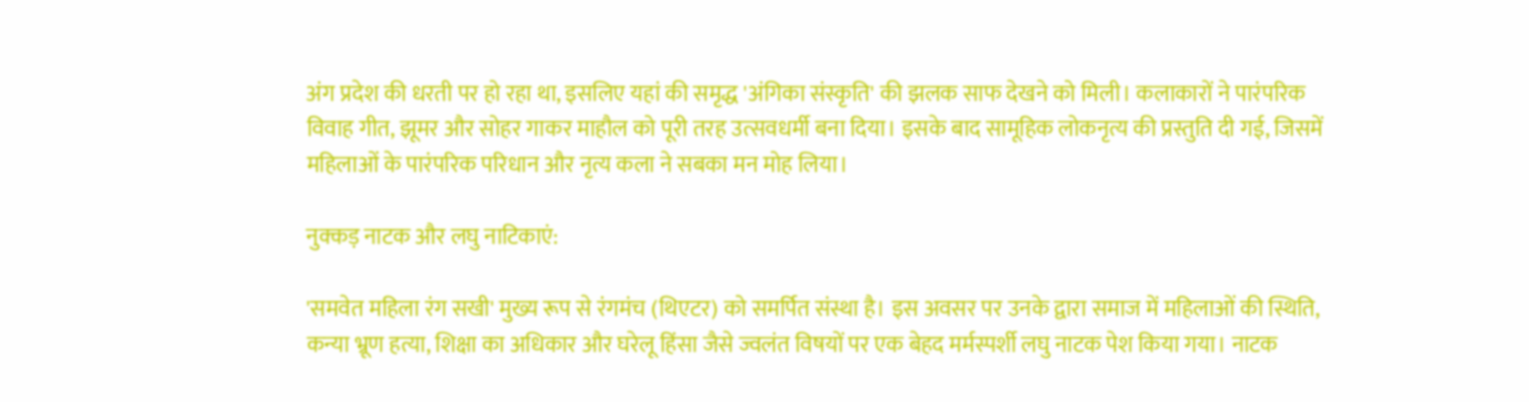अंग प्रदेश की धरती पर हो रहा था, इसलिए यहां की समृद्ध 'अंगिका संस्कृति' की झलक साफ देखने को मिली। कलाकारों ने पारंपरिक विवाह गीत, झूमर और सोहर गाकर माहौल को पूरी तरह उत्सवधर्मी बना दिया। इसके बाद सामूहिक लोकनृत्य की प्रस्तुति दी गई, जिसमें महिलाओं के पारंपरिक परिधान और नृत्य कला ने सबका मन मोह लिया।

नुक्कड़ नाटक और लघु नाटिकाएं:

'समवेत महिला रंग सखी' मुख्य रूप से रंगमंच (थिएटर) को समर्पित संस्था है। इस अवसर पर उनके द्वारा समाज में महिलाओं की स्थिति, कन्या भ्रूण हत्या, शिक्षा का अधिकार और घरेलू हिंसा जैसे ज्वलंत विषयों पर एक बेहद मर्मस्पर्शी लघु नाटक पेश किया गया। नाटक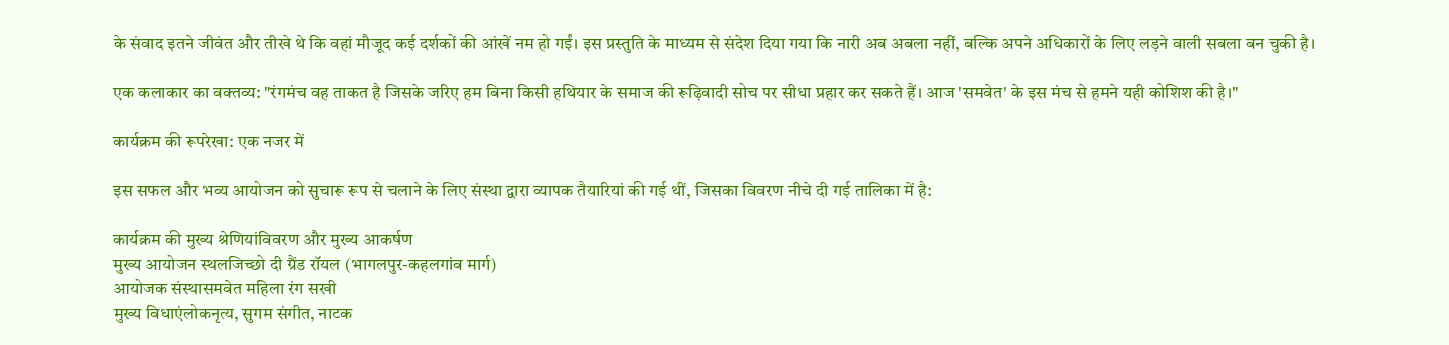के संवाद इतने जीवंत और तीखे थे कि वहां मौजूद कई दर्शकों की आंखें नम हो गईं। इस प्रस्तुति के माध्यम से संदेश दिया गया कि नारी अब अबला नहीं, बल्कि अपने अधिकारों के लिए लड़ने वाली सबला बन चुकी है।

एक कलाकार का वक्तव्य: "रंगमंच वह ताकत है जिसके जरिए हम बिना किसी हथियार के समाज की रूढ़िवादी सोच पर सीधा प्रहार कर सकते हैं। आज 'समवेत' के इस मंच से हमने यही कोशिश की है।"

कार्यक्रम की रूपरेखा: एक नजर में

इस सफल और भव्य आयोजन को सुचारू रूप से चलाने के लिए संस्था द्वारा व्यापक तैयारियां की गई थीं, जिसका विवरण नीचे दी गई तालिका में है:

कार्यक्रम की मुख्य श्रेणियांविवरण और मुख्य आकर्षण
मुख्य आयोजन स्थलजिच्छो दी ग्रैंड रॉयल (भागलपुर-कहलगांव मार्ग)
आयोजक संस्थासमवेत महिला रंग सखी
मुख्य विधाएंलोकनृत्य, सुगम संगीत, नाटक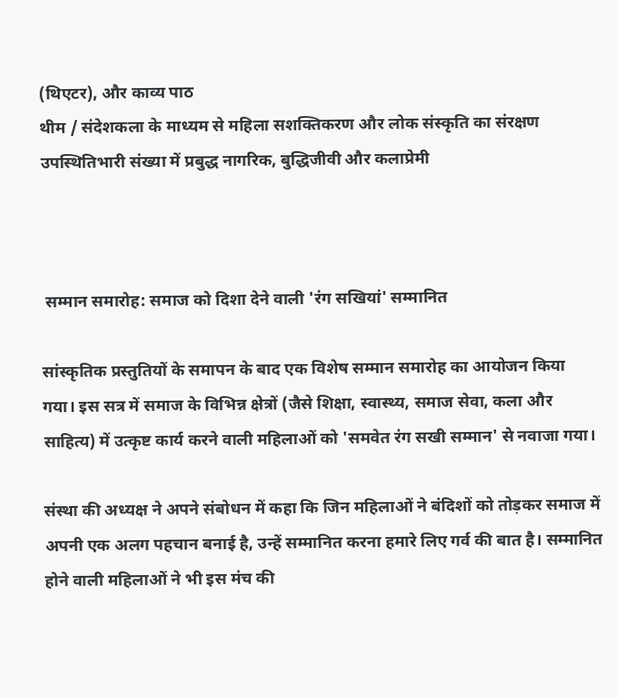(थिएटर), और काव्य पाठ
थीम / संदेशकला के माध्यम से महिला सशक्तिकरण और लोक संस्कृति का संरक्षण
उपस्थितिभारी संख्या में प्रबुद्ध नागरिक, बुद्धिजीवी और कलाप्रेमी



 सम्मान समारोह: समाज को दिशा देने वाली 'रंग सखियां' सम्मानित

सांस्कृतिक प्रस्तुतियों के समापन के बाद एक विशेष सम्मान समारोह का आयोजन किया गया। इस सत्र में समाज के विभिन्न क्षेत्रों (जैसे शिक्षा, स्वास्थ्य, समाज सेवा, कला और साहित्य) में उत्कृष्ट कार्य करने वाली महिलाओं को 'समवेत रंग सखी सम्मान' से नवाजा गया।

संस्था की अध्यक्ष ने अपने संबोधन में कहा कि जिन महिलाओं ने बंदिशों को तोड़कर समाज में अपनी एक अलग पहचान बनाई है, उन्हें सम्मानित करना हमारे लिए गर्व की बात है। सम्मानित होने वाली महिलाओं ने भी इस मंच की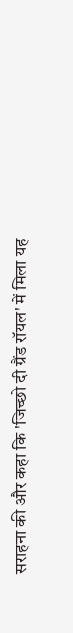सराहना की और कहा कि 'जिच्छो दी ग्रैंड रॉयल' में मिला यह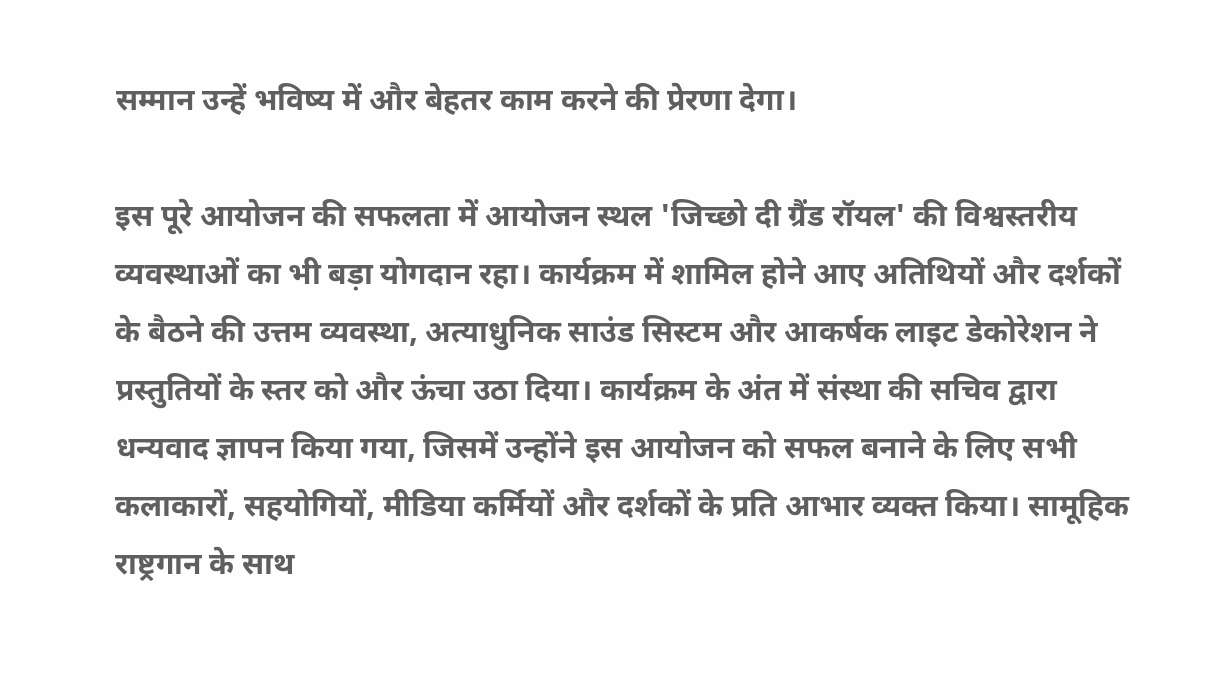सम्मान उन्हें भविष्य में और बेहतर काम करने की प्रेरणा देगा।

इस पूरे आयोजन की सफलता में आयोजन स्थल 'जिच्छो दी ग्रैंड रॉयल' की विश्वस्तरीय व्यवस्थाओं का भी बड़ा योगदान रहा। कार्यक्रम में शामिल होने आए अतिथियों और दर्शकों के बैठने की उत्तम व्यवस्था, अत्याधुनिक साउंड सिस्टम और आकर्षक लाइट डेकोरेशन ने प्रस्तुतियों के स्तर को और ऊंचा उठा दिया। कार्यक्रम के अंत में संस्था की सचिव द्वारा धन्यवाद ज्ञापन किया गया, जिसमें उन्होंने इस आयोजन को सफल बनाने के लिए सभी कलाकारों, सहयोगियों, मीडिया कर्मियों और दर्शकों के प्रति आभार व्यक्त किया। सामूहिक राष्ट्रगान के साथ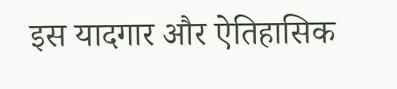इस यादगार और ऐतिहासिक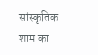सांस्कृतिक शाम का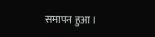समापन हुआ।